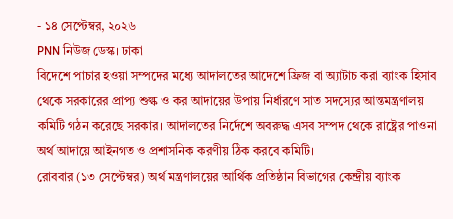- ১৪ সেপ্টেম্বর, ২০২৬
PNN নিউজ ডেস্ক। ঢাকা
বিদেশে পাচার হওয়া সম্পদের মধ্যে আদালতের আদেশে ফ্রিজ বা অ্যাটাচ করা ব্যাংক হিসাব থেকে সরকারের প্রাপ্য শুল্ক ও কর আদায়ের উপায় নির্ধারণে সাত সদস্যের আন্তমন্ত্রণালয় কমিটি গঠন করেছে সরকার। আদালতের নির্দেশে অবরুদ্ধ এসব সম্পদ থেকে রাষ্ট্রের পাওনা অর্থ আদায়ে আইনগত ও প্রশাসনিক করণীয় ঠিক করবে কমিটি।
রোববার (১৩ সেপ্টেম্বর) অর্থ মন্ত্রণালয়ের আর্থিক প্রতিষ্ঠান বিভাগের কেন্দ্রীয় ব্যাংক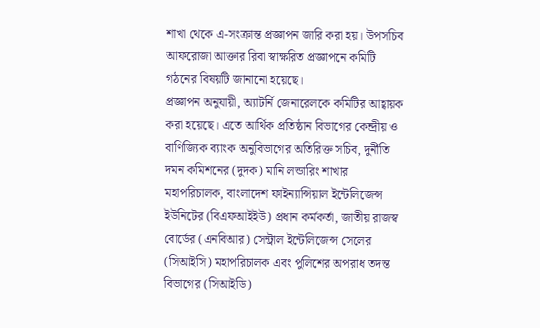শাখা থেকে এ-সংক্রান্ত প্রজ্ঞাপন জারি করা হয়। উপসচিব আফরোজা আক্তার রিবা স্বাক্ষরিত প্রজ্ঞাপনে কমিটি গঠনের বিষয়টি জানানো হয়েছে।
প্রজ্ঞাপন অনুযায়ী, অ্যাটর্নি জেনারেলকে কমিটির আহ্বায়ক করা হয়েছে। এতে আর্থিক প্রতিষ্ঠান বিভাগের কেন্দ্রীয় ও বাণিজ্যিক ব্যাংক অনুবিভাগের অতিরিক্ত সচিব, দুর্নীতি দমন কমিশনের (দুদক) মানি লন্ডারিং শাখার মহাপরিচালক, বাংলাদেশ ফাইন্যান্সিয়াল ইন্টেলিজেন্স ইউনিটের (বিএফআইইউ) প্রধান কর্মকর্তা, জাতীয় রাজস্ব বোর্ডের (এনবিআর) সেন্ট্রাল ইন্টেলিজেন্স সেলের (সিআইসি) মহাপরিচালক এবং পুলিশের অপরাধ তদন্ত বিভাগের (সিআইডি)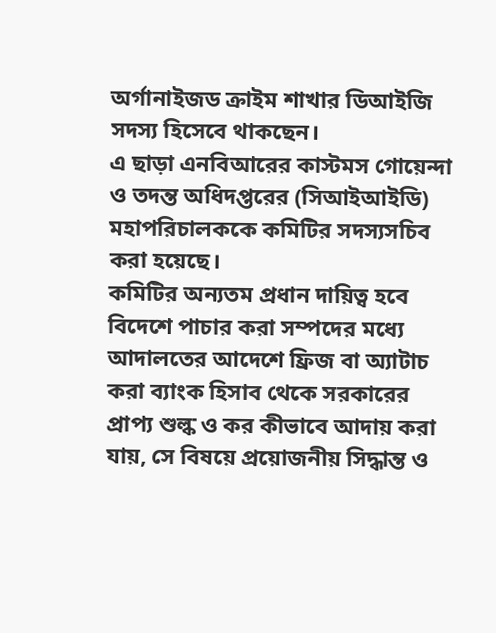অর্গানাইজড ক্রাইম শাখার ডিআইজি সদস্য হিসেবে থাকছেন।
এ ছাড়া এনবিআরের কাস্টমস গোয়েন্দা ও তদন্ত অধিদপ্তরের (সিআইআইডি) মহাপরিচালককে কমিটির সদস্যসচিব করা হয়েছে।
কমিটির অন্যতম প্রধান দায়িত্ব হবে বিদেশে পাচার করা সম্পদের মধ্যে আদালতের আদেশে ফ্রিজ বা অ্যাটাচ করা ব্যাংক হিসাব থেকে সরকারের প্রাপ্য শুল্ক ও কর কীভাবে আদায় করা যায়, সে বিষয়ে প্রয়োজনীয় সিদ্ধান্ত ও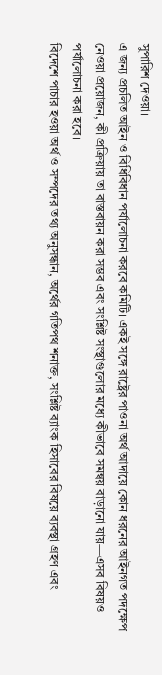সুপারিশ দেওয়া।
এ জন্য প্রচলিত আইন ও বিধিবিধান পর্যালোচনা করবে কমিটি। একই সঙ্গে রাষ্ট্রের পাওনা অর্থ আদায়ে কোন ধরনের আইনগত পদক্ষেপ নেওয়া প্রয়োজন, কী প্রক্রিয়ায় তা বাস্তবায়ন করা সম্ভব এবং সংশ্লিষ্ট সংস্থাগুলোর মধ্যে কীভাবে সমন্বয় বাড়ানো যায়—এসব বিষয়ও পর্যালোচনা করা হবে।
বিদেশে পাচার হওয়া অর্থ ও সম্পদের তথ্য অনুসন্ধান, অর্থের গতিপথ শনাক্ত, সংশ্লিষ্ট ব্যাংক হিসাবের বিষয়ে ব্যবস্থা গ্রহণ এবং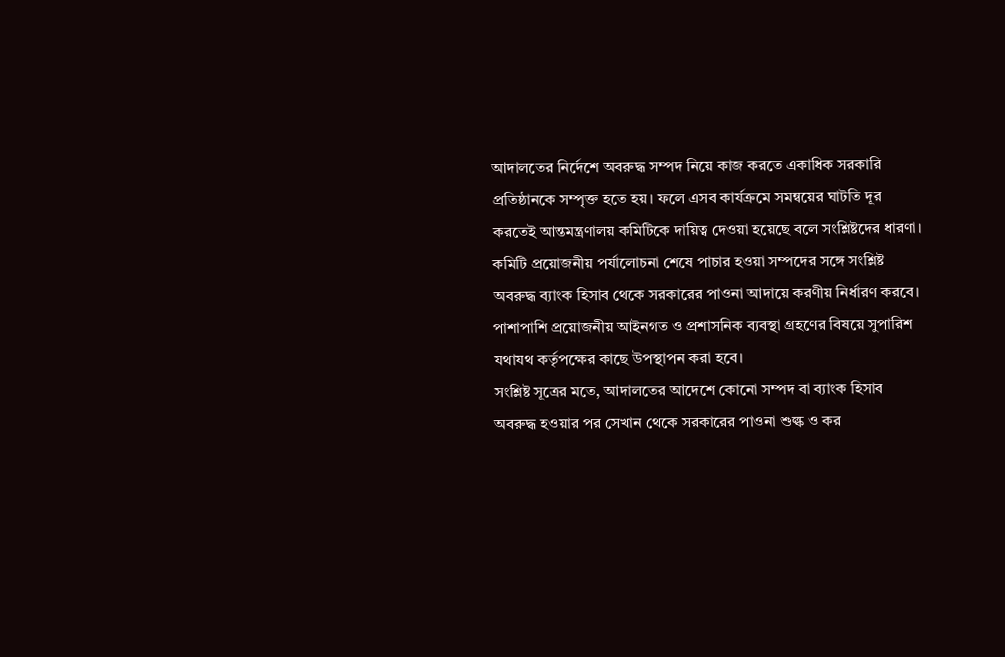আদালতের নির্দেশে অবরুদ্ধ সম্পদ নিয়ে কাজ করতে একাধিক সরকারি প্রতিষ্ঠানকে সম্পৃক্ত হতে হয়। ফলে এসব কার্যক্রমে সমন্বয়ের ঘাটতি দূর করতেই আন্তমন্ত্রণালয় কমিটিকে দায়িত্ব দেওয়া হয়েছে বলে সংশ্লিষ্টদের ধারণা।
কমিটি প্রয়োজনীয় পর্যালোচনা শেষে পাচার হওয়া সম্পদের সঙ্গে সংশ্লিষ্ট অবরুদ্ধ ব্যাংক হিসাব থেকে সরকারের পাওনা আদায়ে করণীয় নির্ধারণ করবে। পাশাপাশি প্রয়োজনীয় আইনগত ও প্রশাসনিক ব্যবস্থা গ্রহণের বিষয়ে সুপারিশ যথাযথ কর্তৃপক্ষের কাছে উপস্থাপন করা হবে।
সংশ্লিষ্ট সূত্রের মতে, আদালতের আদেশে কোনো সম্পদ বা ব্যাংক হিসাব অবরুদ্ধ হওয়ার পর সেখান থেকে সরকারের পাওনা শুল্ক ও কর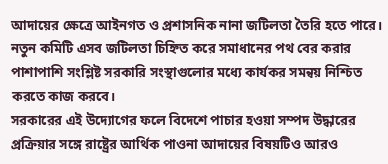আদায়ের ক্ষেত্রে আইনগত ও প্রশাসনিক নানা জটিলতা তৈরি হতে পারে। নতুন কমিটি এসব জটিলতা চিহ্নিত করে সমাধানের পথ বের করার পাশাপাশি সংশ্লিষ্ট সরকারি সংস্থাগুলোর মধ্যে কার্যকর সমন্বয় নিশ্চিত করতে কাজ করবে।
সরকারের এই উদ্যোগের ফলে বিদেশে পাচার হওয়া সম্পদ উদ্ধারের প্রক্রিয়ার সঙ্গে রাষ্ট্রের আর্থিক পাওনা আদায়ের বিষয়টিও আরও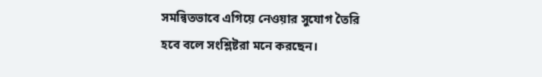সমন্বিতভাবে এগিয়ে নেওয়ার সুযোগ তৈরি হবে বলে সংশ্লিষ্টরা মনে করছেন।